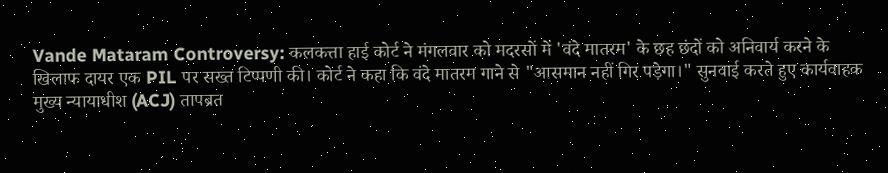Vande Mataram Controversy: कलकत्ता हाई कोर्ट ने मंगलवार को मदरसों में 'वंदे मातरम' के छह छंदों को अनिवार्य करने के खिलाफ दायर एक PIL पर सख्त टिप्पणी की। कोर्ट ने कहा कि वंदे मातरम गाने से "आसमान नहीं गिर पड़ेगा।" सुनवाई करते हुए कार्यवाहक मुख्य न्यायाधीश (ACJ) तापब्रत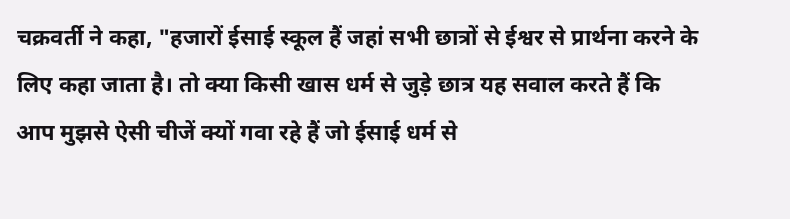चक्रवर्ती ने कहा, "हजारों ईसाई स्कूल हैं जहां सभी छात्रों से ईश्वर से प्रार्थना करने के लिए कहा जाता है। तो क्या किसी खास धर्म से जुड़े छात्र यह सवाल करते हैं कि आप मुझसे ऐसी चीजें क्यों गवा रहे हैं जो ईसाई धर्म से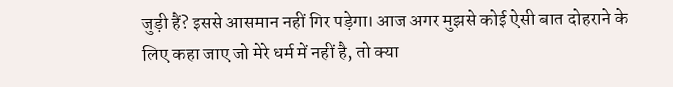जुड़ी हैं? इससे आसमान नहीं गिर पड़ेगा। आज अगर मुझसे कोई ऐसी बात दोहराने के लिए कहा जाए जो मेरे धर्म में नहीं है, तो क्या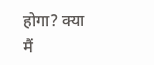होगा? क्या मैं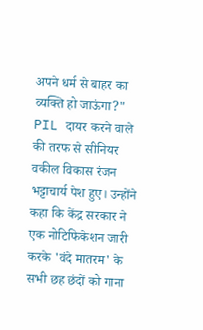अपने धर्म से बाहर का व्यक्ति हो जाऊंगा?"
PIL दायर करने वाले की तरफ से सीनियर वकील विकास रंजन भट्टाचार्य पेश हुए। उन्होंने कहा कि केंद्र सरकार ने एक नोटिफिकेशन जारी करके 'वंदे मातरम' के सभी छह छंदों को गाना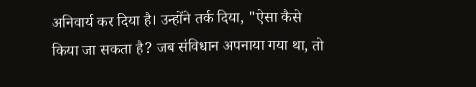अनिवार्य कर दिया है। उन्होंने तर्क दिया, "ऐसा कैसे किया जा सकता है? जब संविधान अपनाया गया था, तो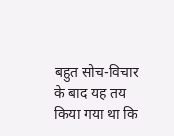बहुत सोच-विचार के बाद यह तय किया गया था कि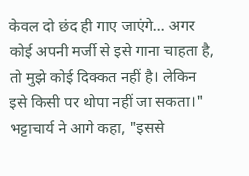केवल दो छंद ही गाए जाएंगे... अगर कोई अपनी मर्जी से इसे गाना चाहता है, तो मुझे कोई दिक्कत नहीं है। लेकिन इसे किसी पर थोपा नहीं जा सकता।"
भट्टाचार्य ने आगे कहा, "इससे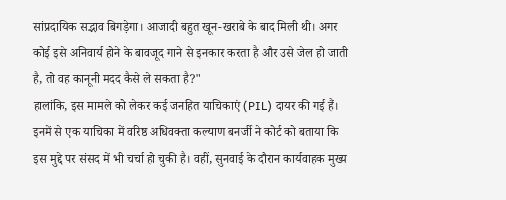सांप्रदायिक सद्भाव बिगड़ेगा। आजादी बहुत खून-खराबे के बाद मिली थी। अगर कोई इसे अनिवार्य होने के बावजूद गाने से इनकार करता है और उसे जेल हो जाती है, तो वह कानूनी मदद कैसे ले सकता है?"
हालांकि, इस मामले को लेकर कई जनहित याचिकाएं (PIL) दायर की गई हैं। इनमें से एक याचिका में वरिष्ठ अधिवक्ता कल्याण बनर्जी ने कोर्ट को बताया कि इस मुद्दे पर संसद में भी चर्चा हो चुकी है। वहीं, सुनवाई के दौरान कार्यवाहक मुख्य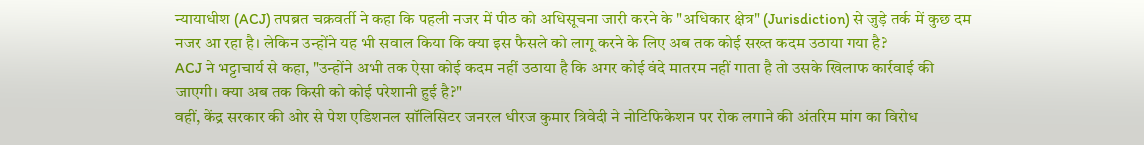न्यायाधीश (ACJ) तपब्रत चक्रवर्ती ने कहा कि पहली नजर में पीठ को अधिसूचना जारी करने के "अधिकार क्षेत्र" (Jurisdiction) से जुड़े तर्क में कुछ दम नजर आ रहा है। लेकिन उन्होंने यह भी सवाल किया कि क्या इस फैसले को लागू करने के लिए अब तक कोई सख्त कदम उठाया गया है?
ACJ ने भट्टाचार्य से कहा, "उन्होंने अभी तक ऐसा कोई कदम नहीं उठाया है कि अगर कोई वंदे मातरम नहीं गाता है तो उसके खिलाफ कार्रवाई की जाएगी। क्या अब तक किसी को कोई परेशानी हुई है?"
वहीं, केंद्र सरकार की ओर से पेश एडिशनल सॉलिसिटर जनरल धीरज कुमार त्रिवेदी ने नोटिफिकेशन पर रोक लगाने की अंतरिम मांग का विरोध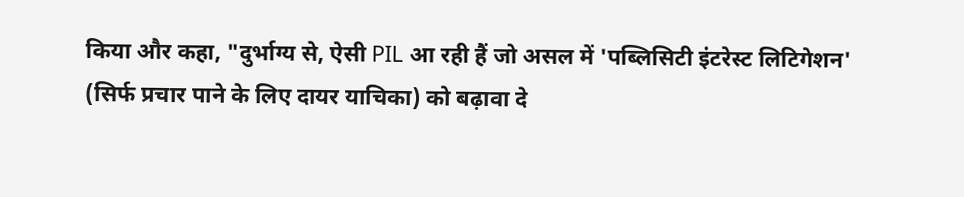किया और कहा, "दुर्भाग्य से, ऐसी PIL आ रही हैं जो असल में 'पब्लिसिटी इंटरेस्ट लिटिगेशन' (सिर्फ प्रचार पाने के लिए दायर याचिका) को बढ़ावा दे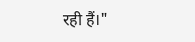रही हैं।"